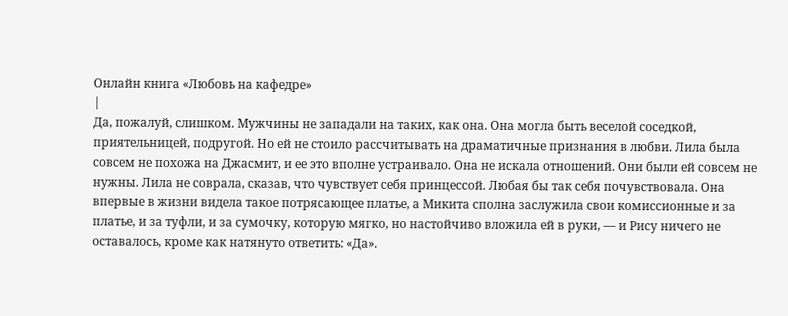Онлайн книга «Любовь на кафедре»
|
Да, пожалуй, слишком. Мужчины не западали на таких, как она. Она могла быть веселой соседкой, приятельницей, подругой. Но ей не стоило рассчитывать на драматичные признания в любви. Лила была совсем не похожа на Джасмит, и ее это вполне устраивало. Она не искала отношений. Они были ей совсем не нужны. Лила не соврала, сказав, что чувствует себя принцессой. Любая бы так себя почувствовала. Она впервые в жизни видела такое потрясающее платье, а Микита сполна заслужила свои комиссионные и за платье, и за туфли, и за сумочку, которую мягко, но настойчиво вложила ей в руки, — и Рису ничего не оставалось, кроме как натянуто ответить: «Да».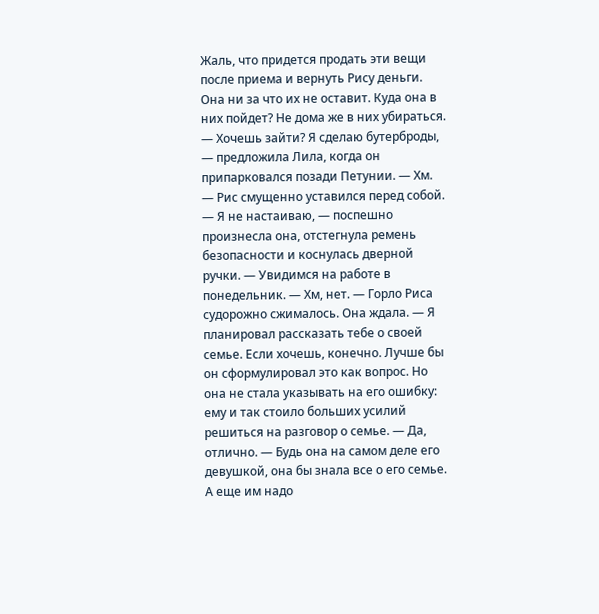Жаль, что придется продать эти вещи после приема и вернуть Рису деньги. Она ни за что их не оставит. Куда она в них пойдет? Не дома же в них убираться. — Хочешь зайти? Я сделаю бутерброды, — предложила Лила, когда он припарковался позади Петунии. — Хм. — Рис смущенно уставился перед собой. — Я не настаиваю, — поспешно произнесла она, отстегнула ремень безопасности и коснулась дверной ручки. — Увидимся на работе в понедельник. — Хм, нет. — Горло Риса судорожно сжималось. Она ждала. — Я планировал рассказать тебе о своей семье. Если хочешь, конечно. Лучше бы он сформулировал это как вопрос. Но она не стала указывать на его ошибку: ему и так стоило больших усилий решиться на разговор о семье. — Да, отлично. — Будь она на самом деле его девушкой, она бы знала все о его семье. А еще им надо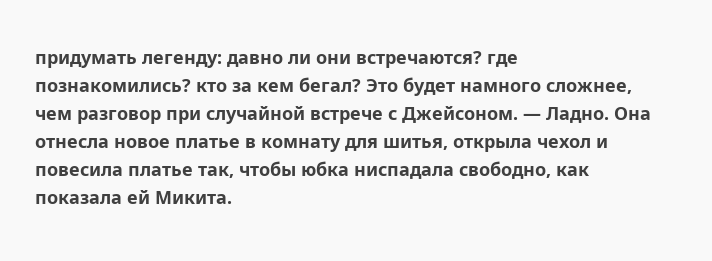придумать легенду: давно ли они встречаются? где познакомились? кто за кем бегал? Это будет намного сложнее, чем разговор при случайной встрече с Джейсоном. — Ладно. Она отнесла новое платье в комнату для шитья, открыла чехол и повесила платье так, чтобы юбка ниспадала свободно, как показала ей Микита.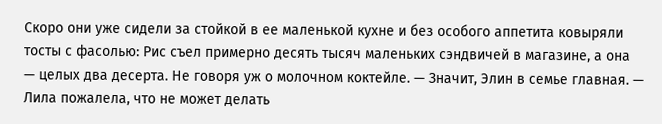Скоро они уже сидели за стойкой в ее маленькой кухне и без особого аппетита ковыряли тосты с фасолью: Рис съел примерно десять тысяч маленьких сэндвичей в магазине, а она — целых два десерта. Не говоря уж о молочном коктейле. — Значит, Элин в семье главная. — Лила пожалела, что не может делать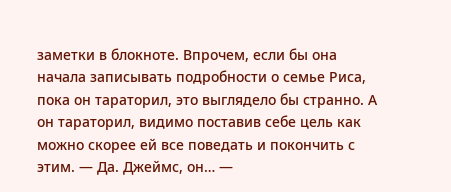заметки в блокноте. Впрочем, если бы она начала записывать подробности о семье Риса, пока он тараторил, это выглядело бы странно. А он тараторил, видимо поставив себе цель как можно скорее ей все поведать и покончить с этим. — Да. Джеймс, он… —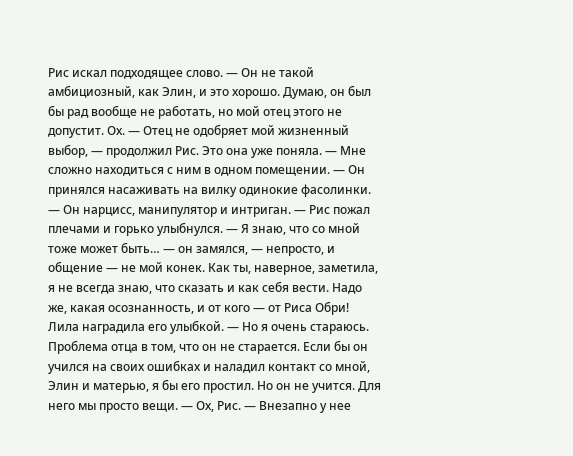Рис искал подходящее слово. — Он не такой амбициозный, как Элин, и это хорошо. Думаю, он был бы рад вообще не работать, но мой отец этого не допустит. Ох. — Отец не одобряет мой жизненный выбор, — продолжил Рис. Это она уже поняла. — Мне сложно находиться с ним в одном помещении. — Он принялся насаживать на вилку одинокие фасолинки. — Он нарцисс, манипулятор и интриган. — Рис пожал плечами и горько улыбнулся. — Я знаю, что со мной тоже может быть… — он замялся, — непросто, и общение — не мой конек. Как ты, наверное, заметила, я не всегда знаю, что сказать и как себя вести. Надо же, какая осознанность, и от кого — от Риса Обри! Лила наградила его улыбкой. — Но я очень стараюсь. Проблема отца в том, что он не старается. Если бы он учился на своих ошибках и наладил контакт со мной, Элин и матерью, я бы его простил. Но он не учится. Для него мы просто вещи. — Ох, Рис. — Внезапно у нее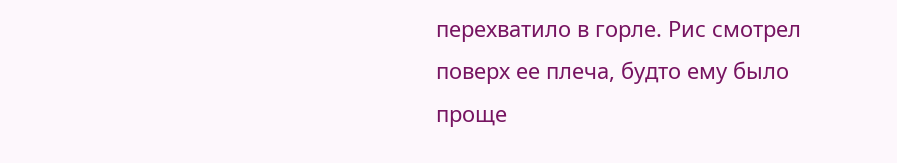перехватило в горле. Рис смотрел поверх ее плеча, будто ему было проще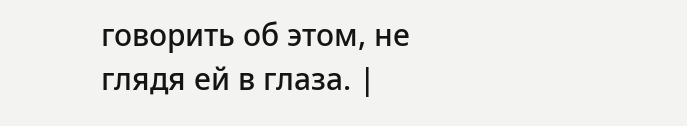говорить об этом, не глядя ей в глаза. |